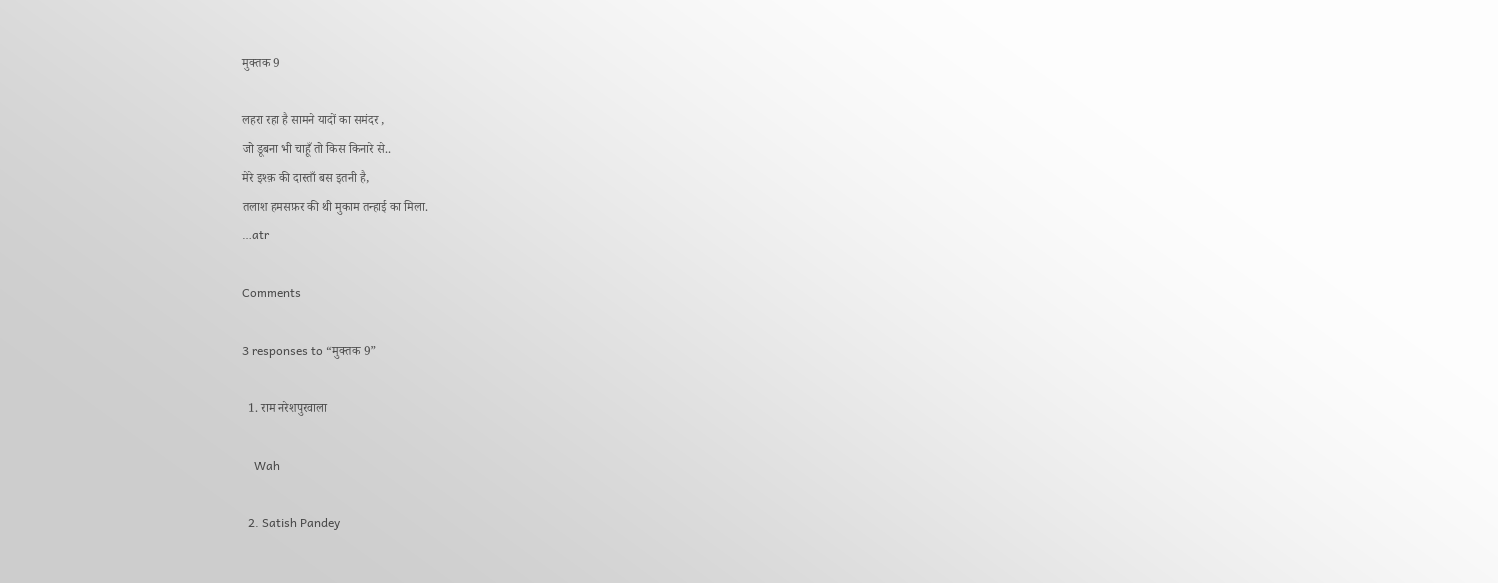मुक्तक 9

लहरा रहा है सामने यादों का समंदर ,
जो डूबना भी चाहूँ तो किस किनारे से..
मेरे इश्क़ की दास्ताँ बस इतनी है,
तलाश हमसफ़र की थी मुकाम तन्हाई का मिला.
…atr

Comments

3 responses to “मुक्तक 9”

  1. राम नरेशपुरवाला

    Wah

  2. Satish Pandey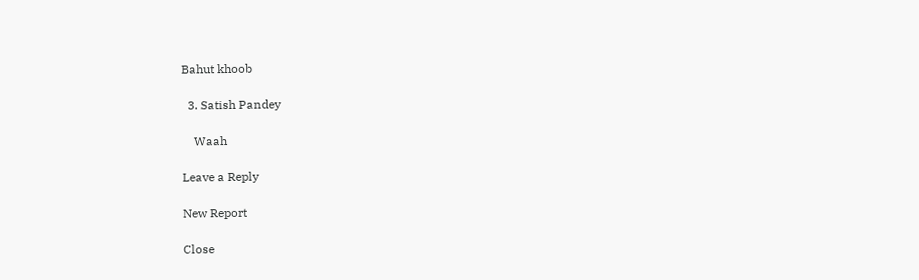Bahut khoob

  3. Satish Pandey

    Waah

Leave a Reply

New Report

Close